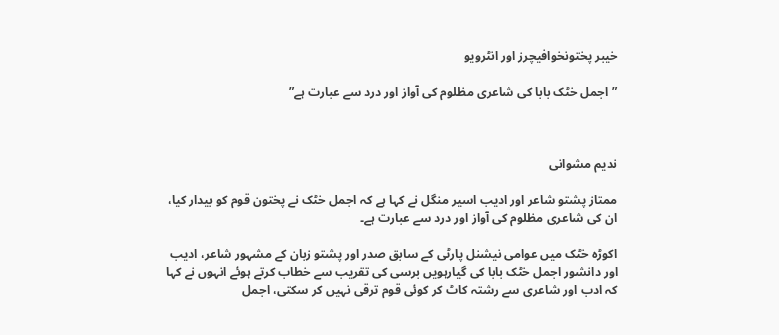خیبر پختونخوافیچرز اور انٹرویو

”اجمل خٹک بابا کی شاعری مظلوم کی آواز اور درد سے عبارت ہے”



ندیم مشوانی

ممتاز پشتو شاعر اور ادیب اسیر منگل نے کہا ہے کہ اجمل خٹک نے پختون قوم کو بیدار کیا، ان کی شاعری مظلوم کی آواز اور درد سے عبارت ہے۔

اکوڑہ خٹک میں عوامی نیشنل پارٹی کے سابق صدر اور پشتو زبان کے مشہور شاعر، ادیب اور دانشور اجمل خٹک بابا کی گیارہویں برسی کی تقریب سے خطاب کرتے ہوئے انہوں نے کہا کہ ادب اور شاعری سے رشتہ کاٹ کر کوئی قوم ترقی نہیں کر سکتی، اجمل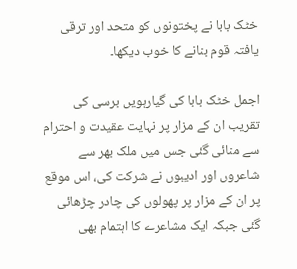خٹک بابا نے پختونوں کو متحد اور ترقی یافتہ قوم بنانے کا خوب دیکھا۔

اجمل خٹک بابا کی گیارہویں برسی کی تقریب ان کے مزار پر نہایت عقیدت و احترام سے منائی گئی جس میں ملک بھر سے شاعروں اور ادیبوں نے شرکت کی، اس موقع پر ان کے مزار پر پھولوں کی چادر چڑھائی گئی جبکہ ایک مشاعرے کا اہتمام بھی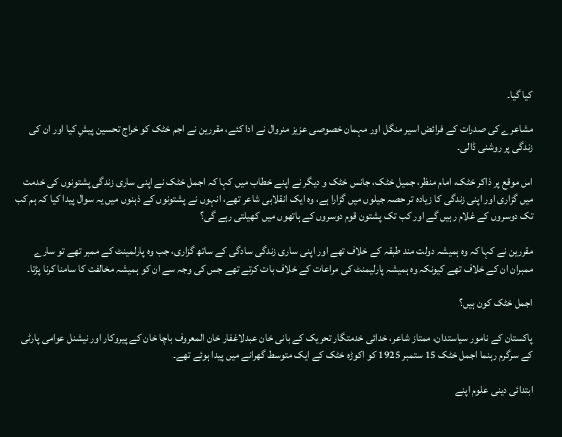کیا گیا۔

مشاعرے کی صدرات کے فرائض اسیر منگل اور مہمان خصوصی عزیز منروال نے ادا کئے، مقررین نے اجم خٹک کو خراج تحسین پیشِ کیا اور ان کی زندگی پر روشنی ڈالی۔

اس موقع پر ذاکر خٹک، امام منظر، جمیل خٹک، جانس خٹک و دیگر نے اپنے خطاب میں کہا کہ اجمل خٹک نے اپنی ساری زندگی پشتونوں کی خدمت میں گزاری اور اپنی زندگی کا زیادہ تر حصہ جیلوں میں گزارا ہے، وہ ایک انقلابی شاعر تھے، انہوں نے پشتونوں کے ذہنوں میں یہ سوال پیدا کیا کہ ہم کب تک دوسروں کے غلام رہیں گے اور کب تک پشتون قوم دوسروں کے ہاتھوں میں کھیلتی رہے گی؟

مقررین نے کہا کہ وہ ہمیشہ دولت مند طبقہ کے خلاف تھے اور اپنی ساری زندگی سادگی کے ساتھ گزاری، جب وہ پارلمینٹ کے ممبر تھے تو سارے ممبران ان کے خلاف تھے کیونکہ وہ ہمیشہ پارلیمنٹ کی مراعات کے خلاف بات کرتے تھے جس کی وجہ سے ان کو ہمیشہ مخالفت کا سامنا کرنا پڑتا۔

اجمل خٹک کون ہیں؟

پاکستان کے نامور سیاستدان، ممتاز شاعر، خدائی خدمتگار تحریک کے بانی خان عبدلاغفار خان المعروف باچا خان کے پیروکار اور نیشنل عوامی پارٹی کے سرگرم رہنما اجمل خٹک 15 ستمبر 1925 کو اکوڑہ خٹک کے ایک متوسط گھرانے میں پیدا ہوئے تھے۔

ابتدائی دینی علوم اپنے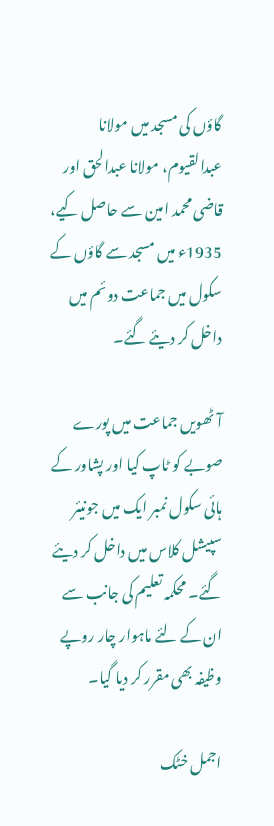گاؤں کی مسجد میں مولانا عبدالقیوم، مولانا عبدالحق اور قاضی محمد امین سے حاصل کیے،  1935ء میں مسجد سے گاؤں کے سکول میں جماعت دوئم میں داخل کر دیئے گئے۔

آٹھویں جماعت میں پورے صوبے کو ٹاپ کیا اور پشاور کے ہائی سکول نمبر ایک میں جونیئر سپیشل کلاس میں داخل کر دیئے گئے۔ محکمہ تعلیم کی جانب سے ان کے لئے ماہوار چار روپے وظیفہ بھی مقرر کر دیا گیا۔

اجمل خٹک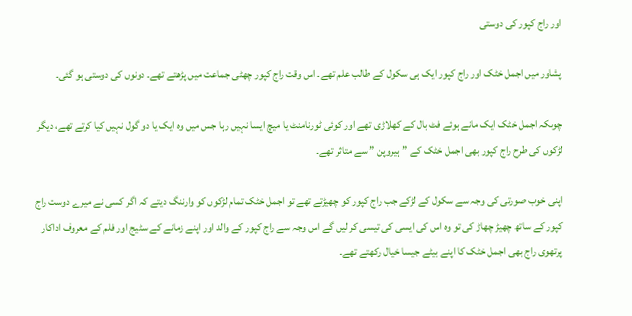اور راج کپور کی دوستی

پشاور میں اجمل خٹک اور راج کپور ایک ہی سکول کے طالب علم تھے۔ اس وقت راج کپور چھٹی جماعت میں پڑھتے تھے۔ دونوں کی دوستی ہو گئی۔

چوںکہ اجمل خٹک ایک مانے ہوئے فٹ بال کے کھلاڑی تھے اور کوئی ٹورنامنٹ یا میچ ایسا نہیں رہا جس میں وہ ایک یا دو گول نہیں کیا کرتے تھے، دیگر لڑکوں کی طرح راج کپور بھی اجمل خٹک کے ”ہیروپن ” سے متاثر تھے۔

اپنی خوب صورتی کی وجہ سے سکول کے لڑکے جب راج کپور کو چھیڑتے تھے تو اجمل خٹک تمام لڑکوں کو وارننگ دیتے کہ اگر کسی نے میرے دوست راج کپور کے ساتھ چھیڑ چھاڑ کی تو وہ اس کی ایسی کی تیسی کر لیں گے اس وجہ سے راج کپور کے والد اور اپنے زمانے کے سٹیج اور فلم کے معروف اداکار پرتھوی راج بھی اجمل خٹک کا اپنے بیٹے جیسا خیال رکھتے تھے۔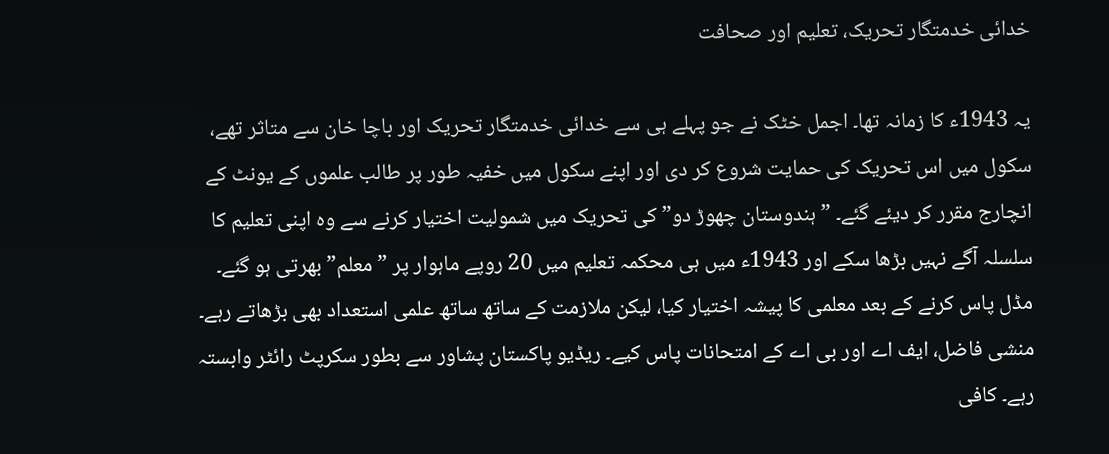خدائی خدمتگار تحریک، تعلیم اور صحافت

یہ 1943ء کا زمانہ تھا۔ اجمل خٹک نے جو پہلے ہی سے خدائی خدمتگار تحریک اور باچا خان سے متاثر تھے، سکول میں اس تحریک کی حمایت شروع کر دی اور اپنے سکول میں خفیہ طور پر طالب علموں کے یونٹ کے انچارج مقرر کر دیئے گئے۔ ”ہندوستان چھوڑ دو” کی تحریک میں شمولیت اختیار کرنے سے وہ اپنی تعلیم کا سلسلہ آگے نہیں بڑھا سکے اور 1943ء میں ہی محکمہ تعلیم میں 20 روپے ماہوار پر ”معلم” بھرتی ہو گئے۔ مڈل پاس کرنے کے بعد معلمی کا پیشہ اختیار کیا، لیکن ملازمت کے ساتھ ساتھ علمی استعداد بھی بڑھاتے رہے۔ منشی فاضل، ایف اے اور بی اے کے امتحانات پاس کیے۔ ریڈیو پاکستان پشاور سے بطور سکرپٹ رائٹر وابستہ رہے۔ کافی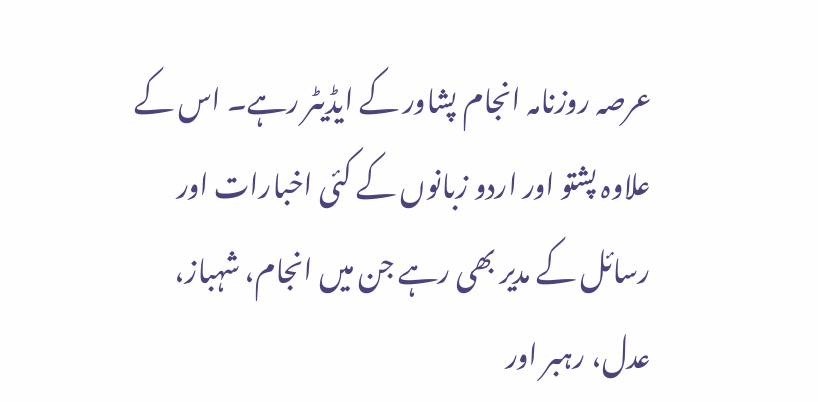عرصہ روزنامہ انجام پشاور کے ایڈیٹر رہے۔ اس کے علاوہ پشتو اور اردو زبانوں کے کئی اخبارات اور رسائل کے مدیر بھی رہے جن میں انجام، شہباز، عدل، رہبر اور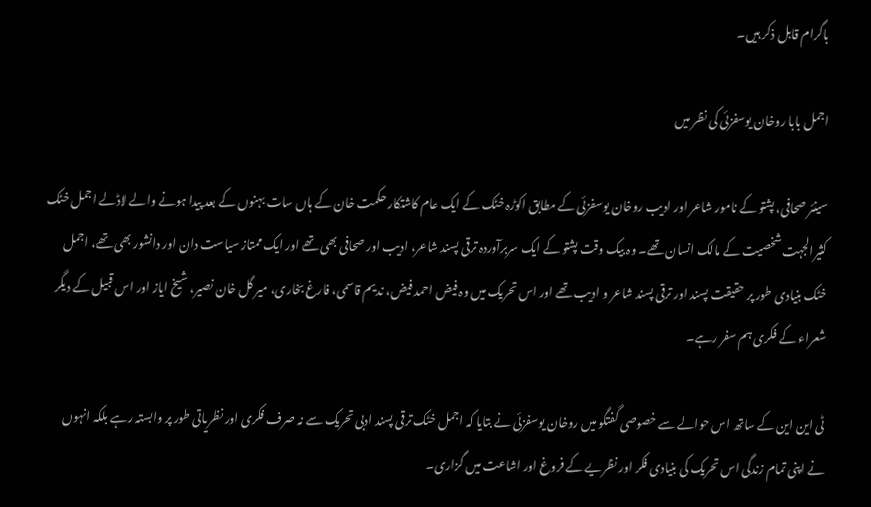باگرام قابل ذکر ہیں۔

اجمل بابا روخان یوسفزئی کی نظر میں

سینئر صحافی، پشتو کے نامور شاعر اور ادیب روخان یوسفزئی کے مطابق اکوڑہ خٹک کے ایک عام کاشتکار حکمت خان کے ہاں سات بہنوں کے بعد پیدا ہونے والے لاڈلے اجمل خٹک کثیرالجہت شخصیت کے مالک انسان تھے۔ وہ بیک وقت پشتو کے ایک سربرآوردہ ترقی پسند شاعر، ادیب اور صحافی بھی تھے اور ایک ممتاز سیاست دان اور دانشور بھی تھے، اجمل خٹک بنیادی طور پر حقیقت پسند اور ترقی پسند شاعر و ادیب تھے اور اس تحریک میں وہ فیض احمد فیض، ندیم قاسمی، فارغ بخاری، میر گل خان نصیر، شیخ ایاز اور اس قبیل کے دیگر شعراء کے فکری ہم سفر رہے۔

ٹی این این کے ساتھ اس حوالے سے خصوصی گفتگو میں روخان یوسفزئی نے بتایا کہ اجمل خٹک ترقی پسند ادبی تحریک سے نہ صرف فکری اور نظریاتی طور پر وابستہ رہے بلکہ انہوں نے اپنی تمام زندگی اس تحریک کی بنیادی فکر اور نظریے کے فروغ اور اشاعت میں گزاری۔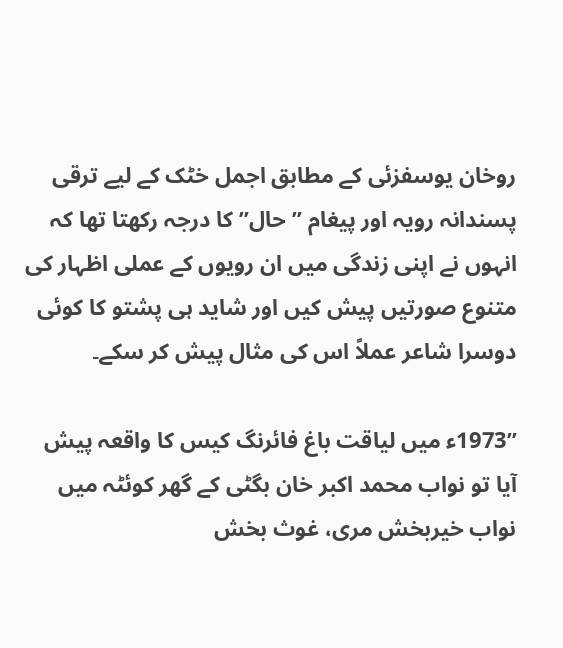روخان یوسفزئی کے مطابق اجمل خٹک کے لیے ترقی پسندانہ رویہ اور پیغام ”حال” کا درجہ رکھتا تھا کہ انہوں نے اپنی زندگی میں ان رویوں کے عملی اظہار کی متنوع صورتیں پیش کیں اور شاید ہی پشتو کا کوئی دوسرا شاعر عملاً اس کی مثال پیش کر سکے۔

”1973ء میں لیاقت باغ فائرنگ کیس کا واقعہ پیش آیا تو نواب محمد اکبر خان بگٹی کے گھر کوئٹہ میں نواب خیربخش مری، غوث بخش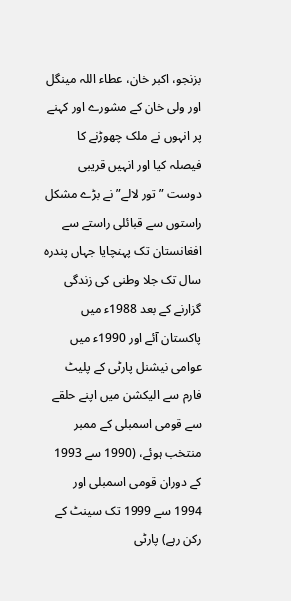بزنجو، اکبر خان، عطاء اللہ مینگل اور ولی خان کے مشورے اور کہنے پر انہوں نے ملک چھوڑنے کا فیصلہ کیا اور انہیں قریبی دوست ”تور لالے” نے بڑے مشکل راستوں سے قبائلی راستے سے افغانستان تک پہنچایا جہاں پندرہ سال تک جلا وطنی کی زندگی گزارنے کے بعد 1988ء میں پاکستان آئے اور 1990ء میں عوامی نیشنل پارٹی کے پلیٹ فارم سے الیکشن میں اپنے حلقے سے قومی اسمبلی کے ممبر منتخب ہوئے، (1990 سے 1993 کے دوران قومی اسمبلی اور 1994 سے 1999 تک سینٹ کے رکن رہے) پارٹی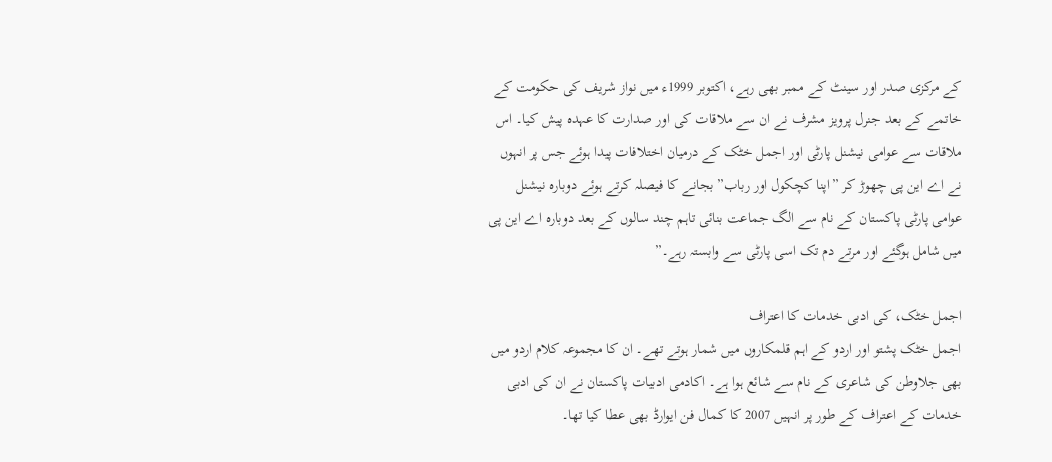کے مرکزی صدر اور سینٹ کے ممبر بھی رہے، اکتوبر 1999ء میں نواز شریف کی حکومت کے خاتمے کے بعد جنرل پرویز مشرف نے ان سے ملاقات کی اور صدارت کا عہدہ پیش کیا۔ اس ملاقات سے عوامی نیشنل پارٹی اور اجمل خٹک کے درمیان اختلافات پیدا ہوئے جس پر انہوں نے اے این پی چھوڑ کر ”اپنا کچکول اور رباب” بجانے کا فیصلہ کرتے ہوئے دوبارہ نیشنل عوامی پارٹی پاکستان کے نام سے الگ جماعت بنائی تاہم چند سالوں کے بعد دوبارہ اے این پی میں شامل ہوگئے اور مرتے دم تک اسی پارٹی سے وابستہ رہے۔”

اجمل خٹک، کی ادبی خدمات کا اعتراف
اجمل خٹک پشتو اور اردو کے اہم قلمکاروں میں شمار ہوتے تھے۔ ان کا مجموعہ کلام اردو میں بھی جلاوطن کی شاعری کے نام سے شائع ہوا ہے۔ اکادمی ادبیات پاکستان نے ان کی ادبی خدمات کے اعتراف کے طور پر انہیں 2007 کا کمال فن ایوارڈ بھی عطا کیا تھا۔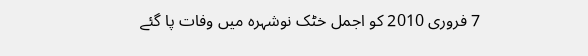7 فروری 2010 کو اجمل خٹک نوشہرہ میں وفات پا گئے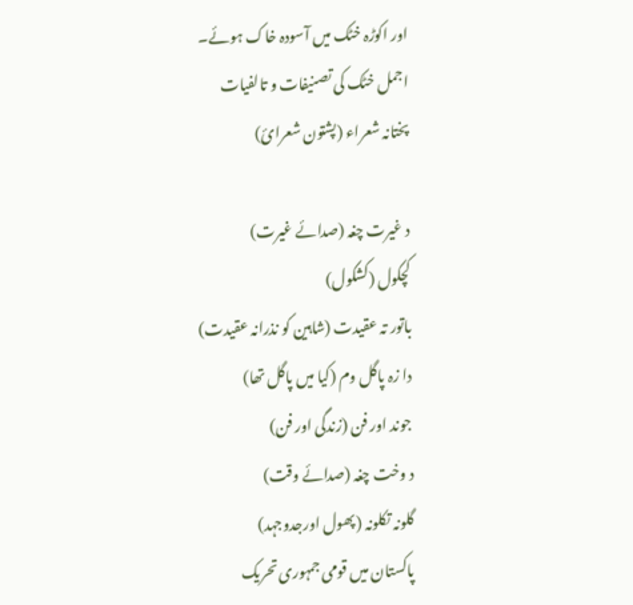اور اکوڑہ خٹک میں آسودہ خاک ہوئے۔
اجمل خٹک کی تصنیفات و تالفیات
پختانہ شعراء (پشتون شعرائ)

د غیرت چغہ (صدائے غیرت)
کچکول (کشکول)
باتور تہ عقیدت (شاہین کو نذرانہ عقیدت)
دا زہ پاگل وم (کیا میں پاگل تھا)
جوند اور فن (زندگی اور فن)
د وخت چغہ (صدائے وقت)
گلونہ تکلونہ (پھول اورجدوجہد)
پاکستان میں قومی جمہوری تحریک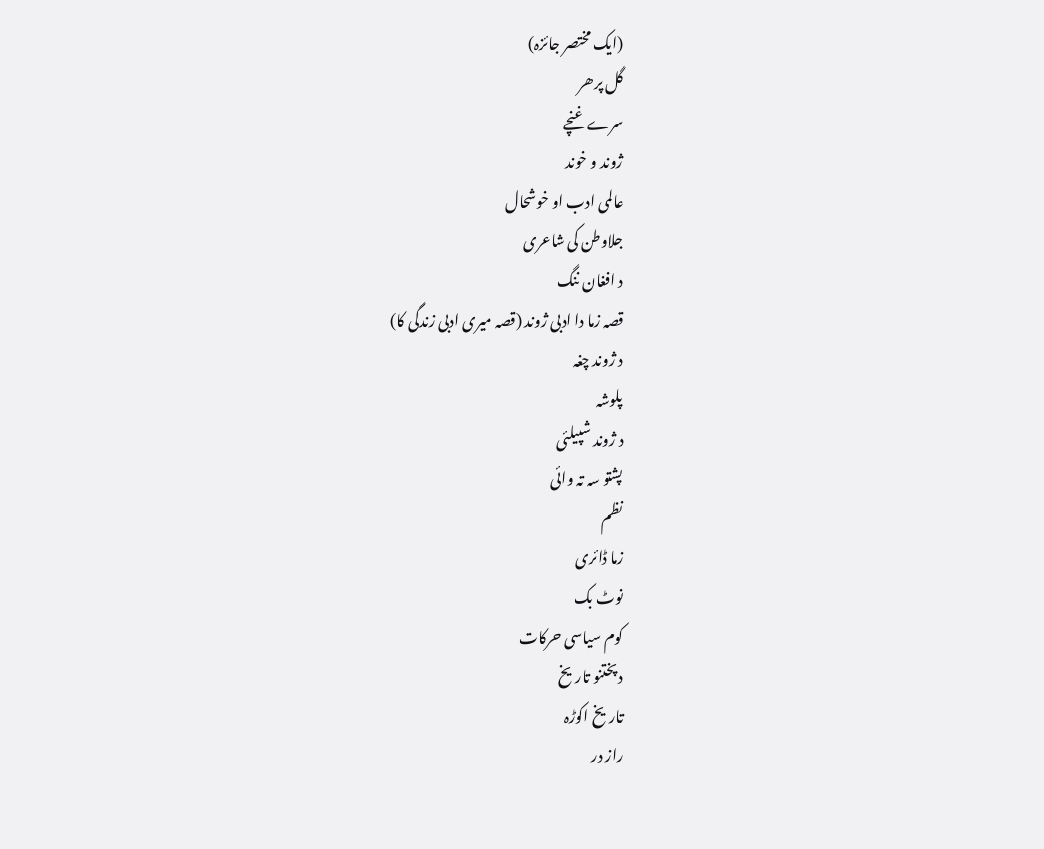(ایک مختصر جائزہ)
گل پرھر
سرے غنچے
ژوند و خوند
عالمی ادب او خوشحال
جلاوطن کی شاعری
د افغان ننگ
قصہ زما دا ادبی ژوند (قصہ میری ادبی زندگی کا)
د ژوند چغہ
پلوشہ
د ژوند شپیلئی
پشتو سہ تہ وائی
نظم
زما ڈائری
نوٹ بک
کوم سیاسی حرکات
د پختنو تاریخ
تاریخ اکوڑہ
راز در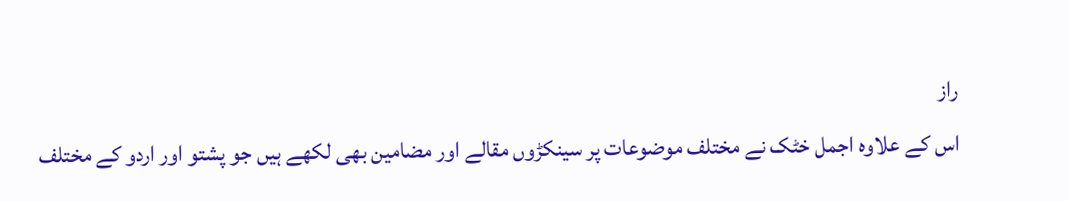راز
اس کے علاوہ اجمل خٹک نے مختلف موضوعات پر سینکڑوں مقالے اور مضامین بھی لکھے ہیں جو پشتو اور اردو کے مختلف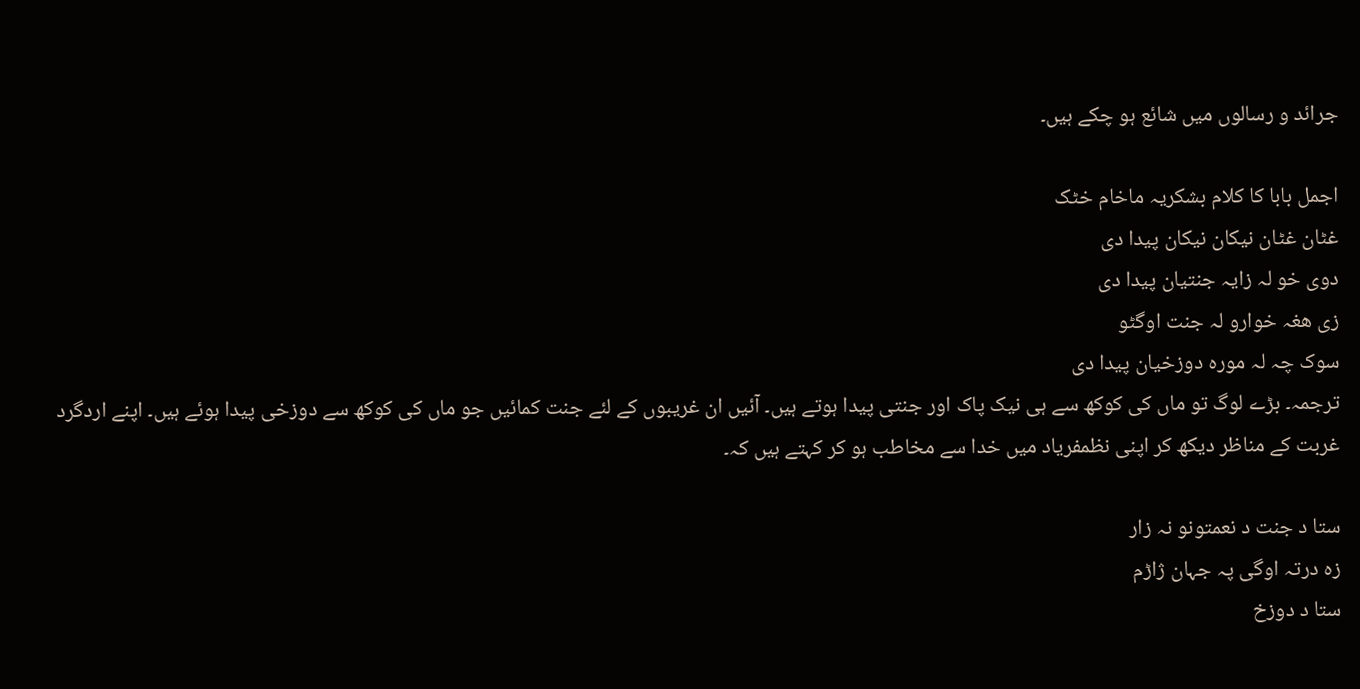جرائد و رسالوں میں شائع ہو چکے ہیں۔

اجمل بابا کا کلام بشکریہ ماخام خٹک
غٹان غٹان نیکان نیکان پیدا دی
دوی خو لہ زایہ جنتیان پیدا دی
زی ھغہ خوارو لہ جنت اوگٹو
سوک چہ لہ مورہ دوزخیان پیدا دی
ترجمہ۔ بڑے لوگ تو ماں کی کوکھ سے ہی نیک پاک اور جنتی پیدا ہوتے ہیں۔ آئیں ان غریبوں کے لئے جنت کمائیں جو ماں کی کوکھ سے دوزخی پیدا ہوئے ہیں۔ اپنے اردگرد غربت کے مناظر دیکھ کر اپنی نظمفریاد میں خدا سے مخاطب ہو کر کہتے ہیں کہ۔

ستا د جنت د نعمتونو نہ زار
زہ درتہ اوگی پہ جہان ژاڑم
ستا د دوزخ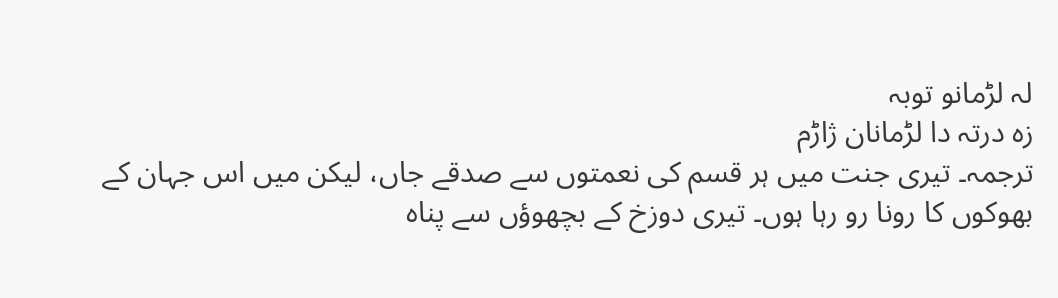لہ لڑمانو توبہ
زہ درتہ دا لڑمانان ژاڑم
ترجمہ۔ تیری جنت میں ہر قسم کی نعمتوں سے صدقے جاں، لیکن میں اس جہان کے بھوکوں کا رونا رو رہا ہوں۔ تیری دوزخ کے بچھوؤں سے پناہ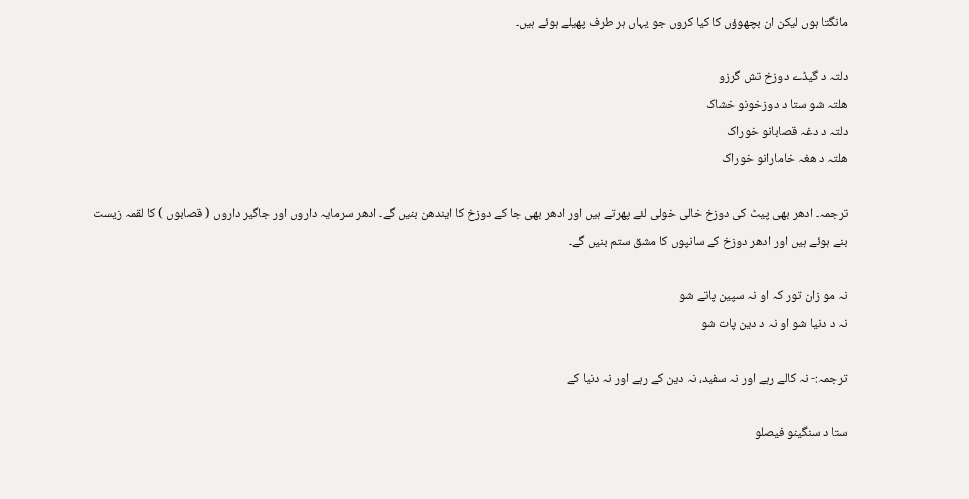مانگتا ہوں لیکن ان بچھوؤں کا کیا کروں جو یہاں ہر طرف پھیلے ہوئے ہیں۔

دلتہ د گیڈے دوزخ تش گرزو
ھلتہ شو ستا د دوزخونو خشاک
دلتہ د دغہ قصابانو خوراک
ھلتہ د ھغہ خامارانو خوراک

ترجمہ۔ ادھر بھی پیٹ کی دوزخ خالی خولی لئے پھرتے ہیں اور ادھر بھی جا کے دوزخ کا ایندھن بنیں گے۔ ادھر سرمایہ داروں اور جاگیر داروں ( قصابوں ) کا لقمہ زیست بنے ہوئے ہیں اور ادھر دوزخ کے سانپوں کا مشق ستم بنیں گے۔

نہ مو زان تور کہ او نہ سپین پاتے شو
نہ د دنیا شو او نہ د دین پات شو

ترجمہ:- نہ کالے رہے اور نہ سفید، نہ دین کے رہے اور نہ دنیا کے

ستا د سنگینو فیصلو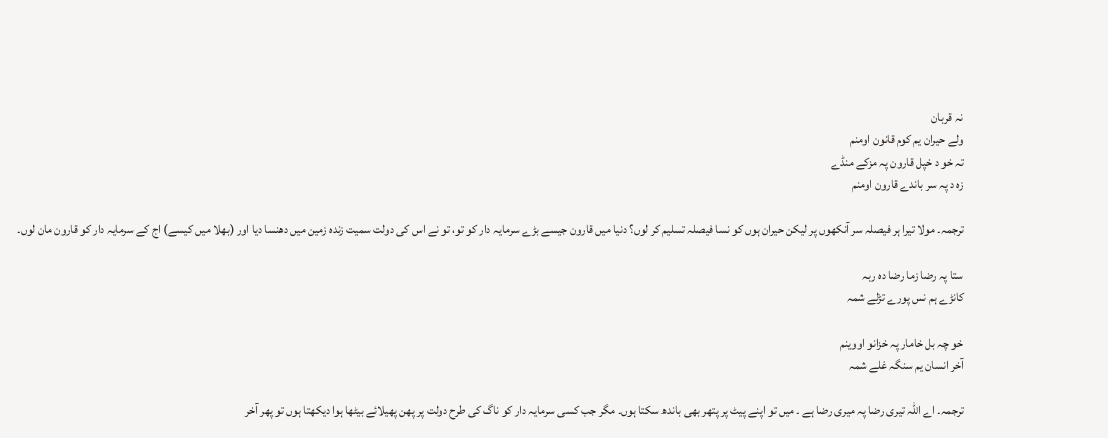نہ قربان
ولے حیران یم کوم قانون اومنم
تہ خو د خپل قارون پہ مزکے منڈے
زہ د پہ سر باندے قارون اومنم

ترجمہ۔ مولا تیرا ہر فیصلہ سر آنکھوں پر لیکن حیران ہوں کو نسا فیصلہ تسلیم کر لوں؟ دنیا میں قارون جیسے بڑے سرمایہ دار کو تو، تو نے اس کی دولت سمیت زندہ زمین میں دھنسا دیا اور (بھلا میں کیسے) اج کے سرمایہ دار کو قارون مان لوں۔

ستا پہ رضا زما رضا دہ ربہ
کانڑے ہم نس پورے تڑلے شمہ

خو چہ بل خامار پہ خزانو اووینم
آخر انسان یم سنگہ غلے شمہ

ترجمہ۔ اے اللہ تیری رضا پہ میری رضا ہے ۔ میں تو اپنے پیٹ پر پتھر بھی باندھ سکتا ہوں۔ مگر جب کسی سرمایہ دار کو ناگ کی طرح دولت پر پھن پھیلائے بیٹھا ہوا دیکھتا ہوں تو پھر آخر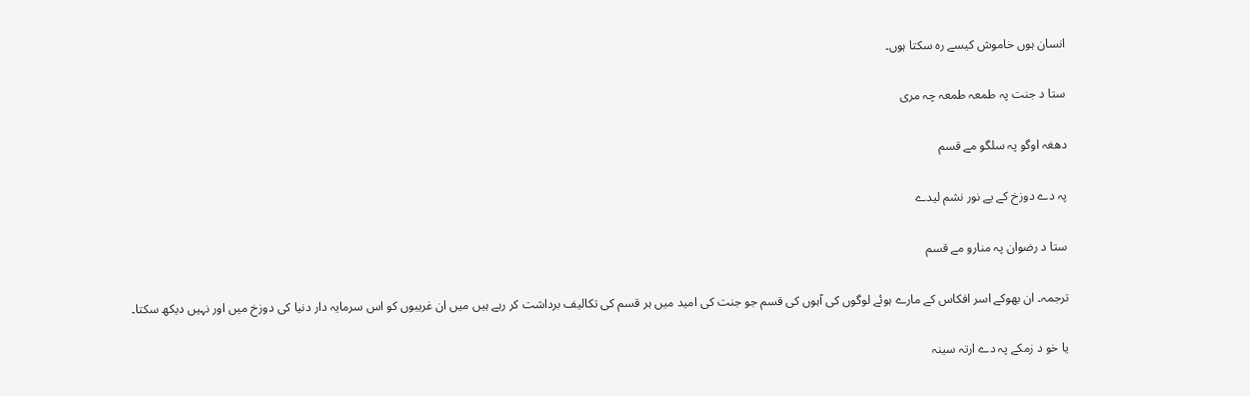انسان ہوں خاموش کیسے رہ سکتا ہوں۔

ستا د جنت پہ طمعہ طمعہ چہ مری

دھغہ اوگو پہ سلگو مے قسم

پہ دے دوزخ کے یے نور نشم لیدے

ستا د رضوان پہ منارو مے قسم

ترجمہ۔ ان بھوکے اسر افکاس کے مارے ہوئے لوگوں کی آہوں کی قسم جو جنت کی امید میں ہر قسم کی تکالیف برداشت کر رہے ہیں میں ان غریبوں کو اس سرمایہ دار دنیا کی دوزخ میں اور نہیں دیکھ سکتا۔

یا خو د زمکے پہ دے ارتہ سینہ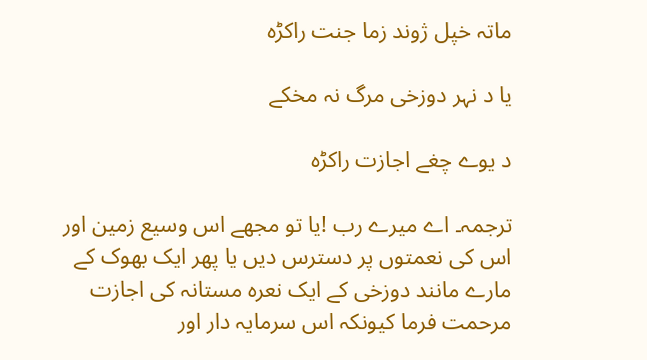ماتہ خپل ژوند زما جنت راکڑہ

یا د نہر دوزخی مرگ نہ مخکے

د یوے چغے اجازت راکڑہ

ترجمہ۔ اے میرے رب !یا تو مجھے اس وسیع زمین اور اس کی نعمتوں پر دسترس دیں یا پھر ایک بھوک کے مارے مانند دوزخی کے ایک نعرہ مستانہ کی اجازت مرحمت فرما کیونکہ اس سرمایہ دار اور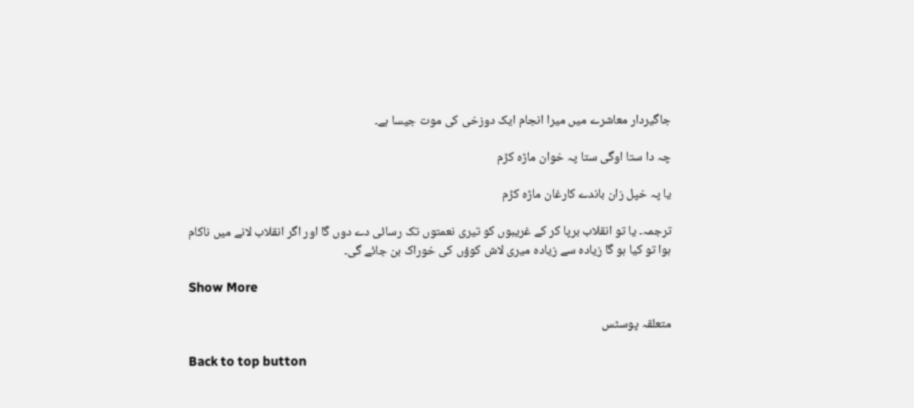جاگیردار معاشرے میں میرا انجام ایک دوزخی کی موت جیسا ہے۔

چہ دا ستا اوگی ستا پہ خوان ماڑہ کڑم

یا پہ خپل زان باندے کارغان ماڑہ کڑم

ترجمہ۔ یا تو انقلاب برپا کر کے غریبوں کو تیری نعمتوں تک رسائی دے دوں گا اور اگر انقلاب لانے میں ناکام ہوا تو کیا ہو گا زیادہ سے زیادہ میری لاش کوؤں کی خوراک بن جائے گی۔

Show More

متعلقہ پوسٹس

Back to top button